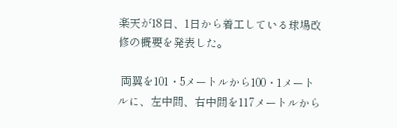楽天が18日、1日から着工している球場改修の概要を発表した。

 両翼を101・5メートルから100・1メートルに、左中間、右中間を117メートルから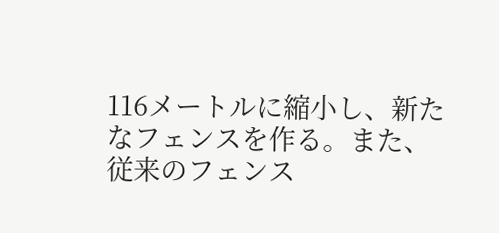116メートルに縮小し、新たなフェンスを作る。また、従来のフェンス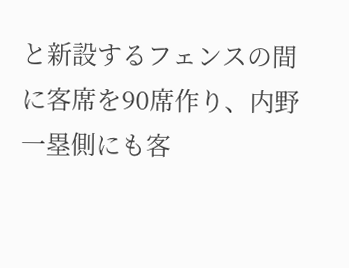と新設するフェンスの間に客席を90席作り、内野一塁側にも客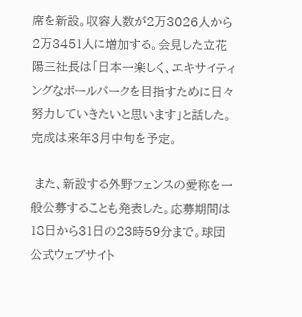席を新設。収容人数が2万3026人から2万3451人に増加する。会見した立花陽三社長は「日本一楽しく、エキサイティングなボールパークを目指すために日々努力していきたいと思います」と話した。完成は来年3月中旬を予定。

 また、新設する外野フェンスの愛称を一般公募することも発表した。応募期間は18日から31日の23時59分まで。球団公式ウェブサイト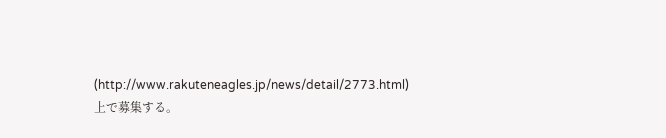(http://www.rakuteneagles.jp/news/detail/2773.html)上で募集する。